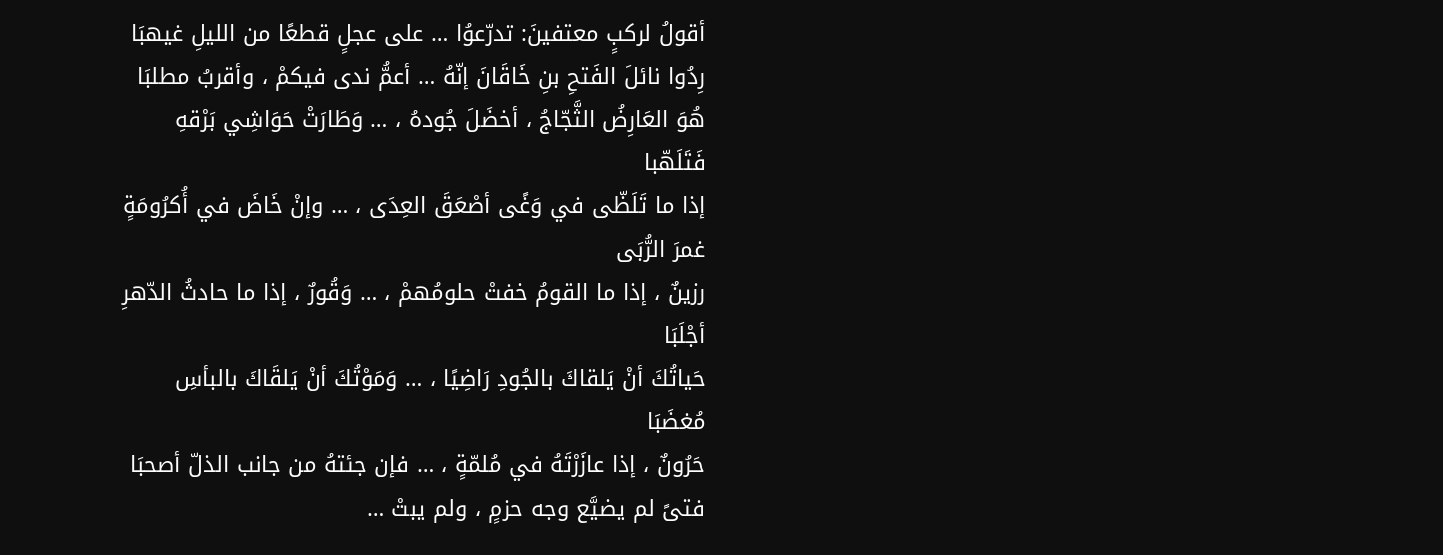أقولُ لركبٍ معتفينَ: تدرّعوُا … على عجلٍ قطعًا من الليلِ غيهبَا
رِدُوا نائلَ الفَتحِ بنِ خَاقَانَ إنّهُ … أعمُّ ندى فيكمْ ، وأقربُ مطلبَا
هُوَ العَارِضُ الثَّجّاجُ ، أخضَلَ جُودهُ ، … وَطَارَتْ حَوَاشِي بَرْقهِ فَتَلَهّبا
إذا ما تَلَظّى في وَغًى أصْعَقَ العِدَى ، … وإنْ خَاضَ في أُكرُومَةٍ غمرَ الرُّبَى
رزينٌ ، إذا ما القومُ خفتْ حلومُهمْ ، … وَقُورٌ ، إذا ما حادثُ الدّهرِ أجْلَبَا
حَياتُكَ أنْ يَلقاكَ بالجُودِ رَاضِيًا ، … وَمَوْتُكَ أنْ يَلقَاكَ بالبأسِ مُغضَبَا
حَرُونٌ ، إذا عازَرْتَهُ في مُلمّةٍ ، … فإن جئتهُ من جانب الذلّ أصحبَا
فتىً لم يضيَّع وجه حزمٍ ، ولم يبتْ …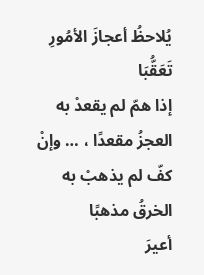يُلاحظُ أعجازَ الأمُورِ تَعَقُّبَا
إذا همّ لم يقعدْ به العجزُ مقعدًا ، … وإنْ كفّ لم يذهبْ به الخرقُ مذهبًا
أعيرَ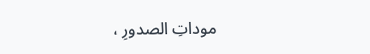موداتِ الصدورِ ،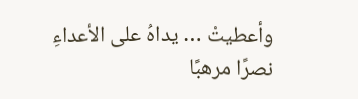وأعطيتْ … يداهُ على الأعداءِ نصرًا مرهبًا